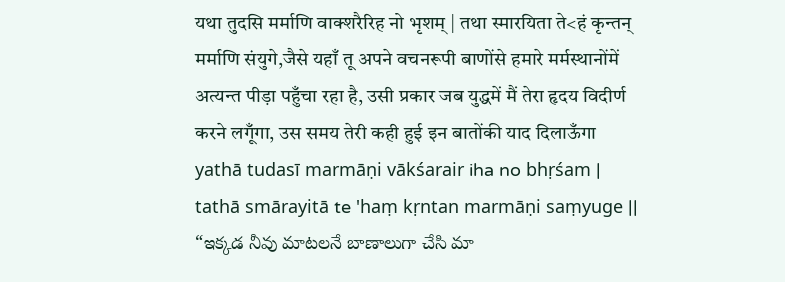यथा तुदसि मर्माणि वाक्शरैरिह नो भृशम् | तथा स्मारयिता ते<हं कृन्तन् मर्माणि संयुगे,जैसे यहाँ तू अपने वचनरूपी बाणोंसे हमारे मर्मस्थानोंमें अत्यन्त पीड़ा पहुँचा रहा है, उसी प्रकार जब युद्धमें मैं तेरा हृदय विदीर्ण करने लगूँगा, उस समय तेरी कही हुई इन बातोंकी याद दिलाऊँगा
yathā tudasī marmāṇi vākśarair iha no bhṛśam | tathā smārayitā te 'haṃ kṛntan marmāṇi saṃyuge ||
“ఇక్కడ నీవు మాటలనే బాణాలుగా చేసి మా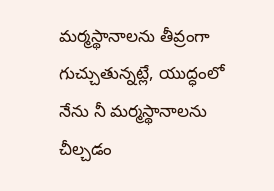మర్మస్థానాలను తీవ్రంగా గుచ్చుతున్నట్లే, యుద్ధంలో నేను నీ మర్మస్థానాలను చీల్చడం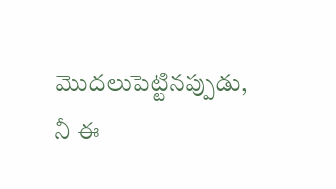మొదలుపెట్టినప్పుడు, నీ ఈ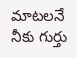మాటలనే నీకు గుర్తు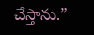చేస్తాను.”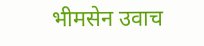भीमसेन उवाच